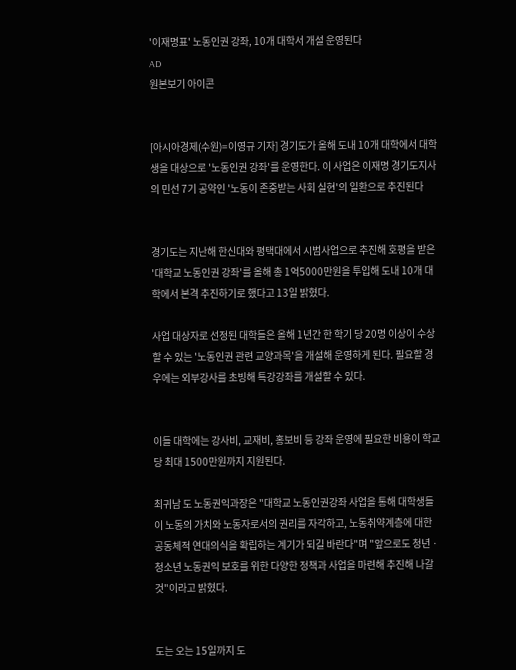'이재명표' 노동인권 강좌, 10개 대학서 개설 운영된다
AD
원본보기 아이콘


[아시아경제(수원)=이영규 기자] 경기도가 올해 도내 10개 대학에서 대학생을 대상으로 '노동인권 강좌'를 운영한다. 이 사업은 이재명 경기도지사의 민선 7기 공약인 '노동이 존중받는 사회 실현'의 일환으로 추진된다


경기도는 지난해 한신대와 평택대에서 시범사업으로 추진해 호평을 받은 '대학교 노동인권 강좌'를 올해 총 1억5000만원을 투입해 도내 10개 대학에서 본격 추진하기로 했다고 13일 밝혔다.

사업 대상자로 선정된 대학들은 올해 1년간 한 학기 당 20명 이상이 수상할 수 있는 '노동인권 관련 교양과목'을 개설해 운영하게 된다. 필요할 경우에는 외부강사를 초빙해 특강강좌를 개설할 수 있다.


이들 대학에는 강사비, 교재비, 홍보비 등 강좌 운영에 필요한 비용이 학교 당 최대 1500만원까지 지원된다.

최귀남 도 노동권익과장은 "대학교 노동인권강좌 사업을 통해 대학생들이 노동의 가치와 노동자로서의 권리를 자각하고, 노동취약계층에 대한 공동체적 연대의식을 확립하는 계기가 되길 바란다"며 "앞으로도 청년ㆍ청소년 노동권익 보호를 위한 다양한 정책과 사업을 마련해 추진해 나갈 것"이라고 밝혔다.


도는 오는 15일까지 도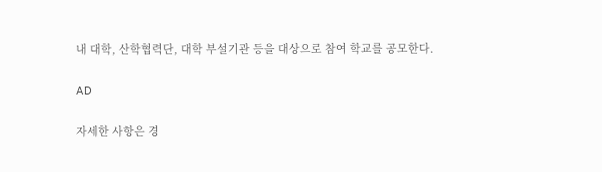내 대학, 산학협력단, 대학 부설기관 등을 대상으로 참여 학교를 공모한다.

AD

자세한 사항은 경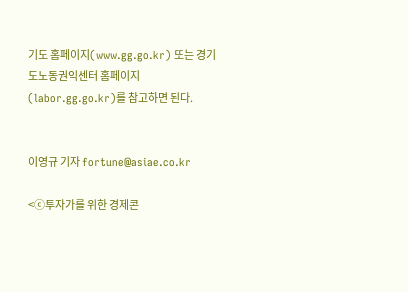기도 홈페이지(www.gg.go.kr) 또는 경기도노동권익센터 홈페이지(labor.gg.go.kr)를 참고하면 된다.


이영규 기자 fortune@asiae.co.kr

<ⓒ투자가를 위한 경제콘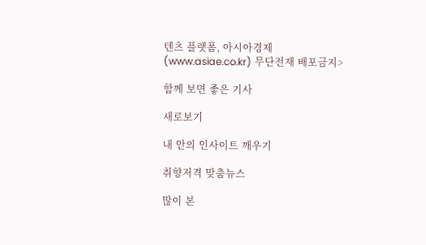텐츠 플랫폼, 아시아경제(www.asiae.co.kr) 무단전재 배포금지>

함께 보면 좋은 기사

새로보기

내 안의 인사이트 깨우기

취향저격 맞춤뉴스

많이 본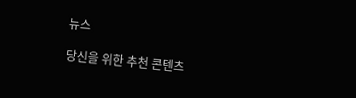뉴스

당신을 위한 추천 콘텐츠